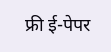फ्री ई-पेपर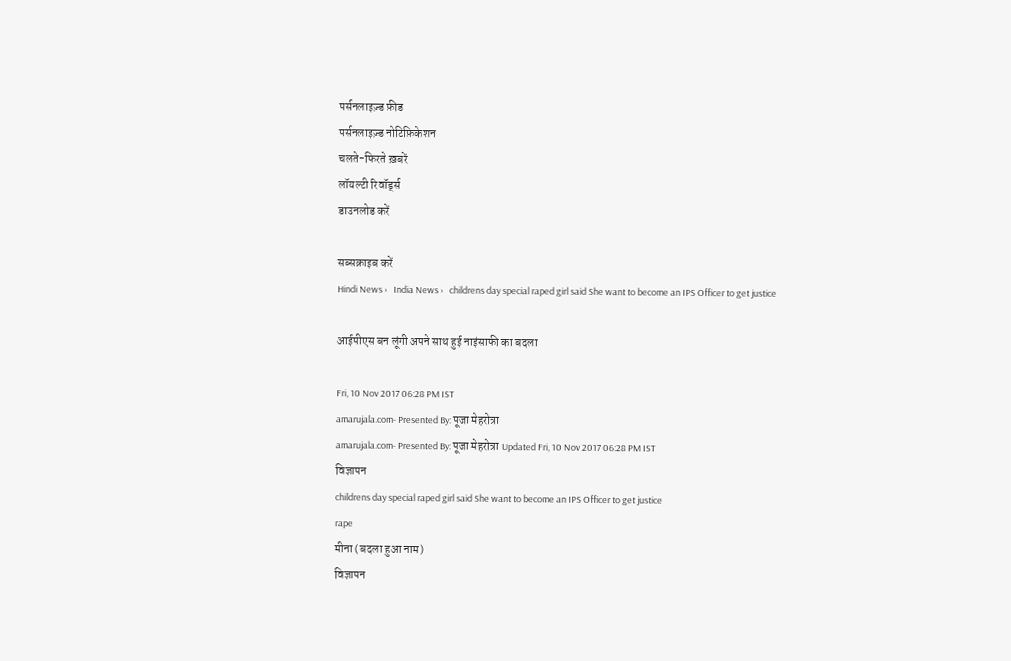पर्सनलाइज़्ड फ़ीड
पर्सनलाइज़्ड नोटिफ़िकेशन
चलते-फिरते ख़बरें
लॉयल्टी रिवॉर्ड्स
डाउनलोड करें

सब्सक्राइब करें
Hindi News ›   India News ›   childrens day special raped girl said She want to become an IPS Officer to get justice

आईपीएस बन लूंगी अपने साथ हुई नाइंसाफी का बदला

Fri, 10 Nov 2017 06:28 PM IST
amarujala.com- Presented By: पूजा मेहरोत्रा
amarujala.com- Presented By: पूजा मेहरोत्रा Updated Fri, 10 Nov 2017 06:28 PM IST
विज्ञापन
childrens day special raped girl said She want to become an IPS Officer to get justice
rape
मीना (बदला हुआ नाम)
विज्ञापन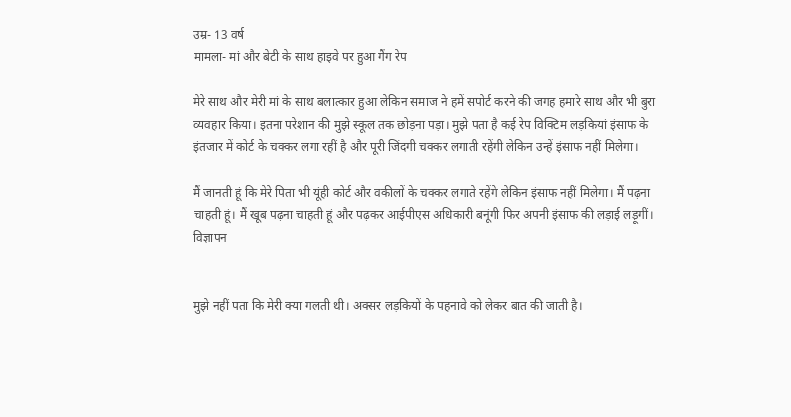उम्र- 13 वर्ष
मामला- मां और बेटी के साथ हाइवे पर हुआ गैंग रेप

मेरे साथ और मेरी मां के साथ बलात्कार हुआ लेकिन समाज ने हमें सपोर्ट करने की जगह हमारे साथ और भी बुरा व्यवहार किया। इतना परेशान की मुझे स्कूल तक छोड़ना पड़ा। मुझे पता है कई रेप विक्टिम लड़कियां इंसाफ के इंतजार में कोर्ट के चक्कर लगा रहीं है और पूरी जिंदगी चक्कर लगाती रहेंगी लेकिन उन्हें इंसाफ नहीं मिलेगा।

मैं जानती हूं कि मेरे पिता भी यूंही कोर्ट और वकीलों के चक्कर लगाते रहेंगे लेकिन इंसाफ नहीं मिलेगा। मैं पढ़ना चाहती हूं। मैं खूब पढ़ना चाहती हूं और पढ़कर आईपीएस अधिकारी बनूंगी फिर अपनी इंसाफ की लड़ाई लड़ूगीं।
विज्ञापन


मुझे नहीं पता कि मेरी क्या गलती थी। अक्सर लड़कियों के पहनावे को लेकर बात की जाती है।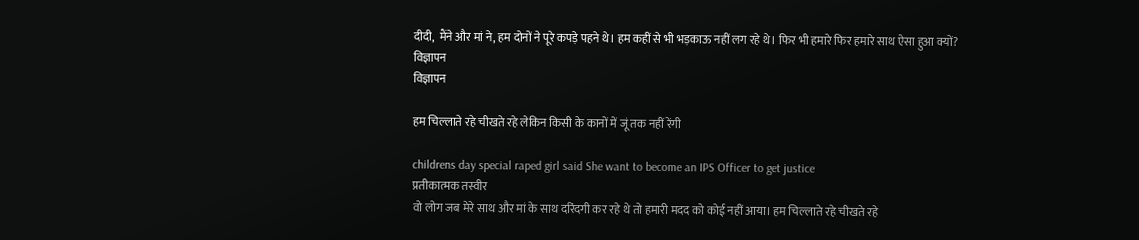दीदी,  मैंने और मां ने, हम दोनों ने पूरे कपड़े पहने थे। हम कहीं से भी भड़काऊ नहीं लग रहे थे। फिर भी हमारे फिर हमारे साथ ऐसा हुआ क्यों?
विज्ञापन
विज्ञापन

हम चिल्लाते रहे चीखते रहे लेकिन किसी के कानों में जूं तक नहीं रेंगी

childrens day special raped girl said She want to become an IPS Officer to get justice
प्रतीकात्मक तस्वीर
वो लोग जब मेरे साथ और मां के साथ दरिंदगी कर रहे थे तो हमारी मदद को कोई नहीं आया। हम चिल्लाते रहे चीखते रहे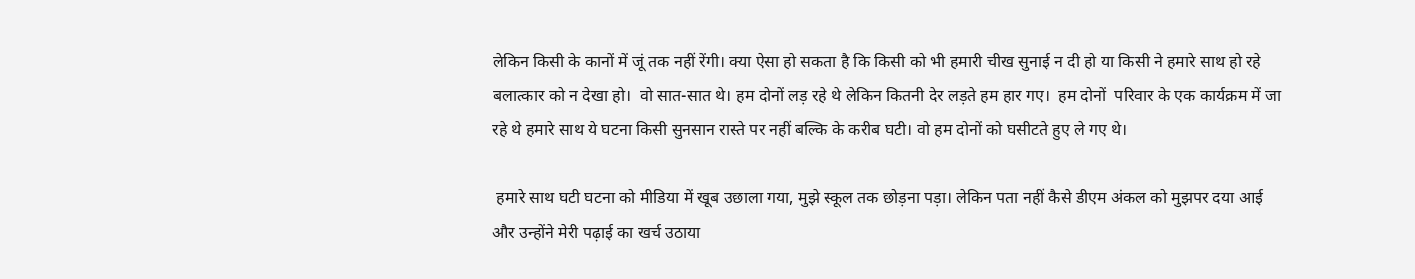लेकिन किसी के कानों में जूं तक नहीं रेंगी। क्या ऐसा हो सकता है कि किसी को भी हमारी चीख सुनाई न दी हो या किसी ने हमारे साथ हो रहे बलात्कार को न देखा हो।  वो सात-सात थे। हम दोनों लड़ रहे थे लेकिन कितनी देर लड़ते हम हार गए।  हम दोनों  परिवार के एक कार्यक्रम में जा रहे थे हमारे साथ ये घटना किसी सुनसान रास्ते पर नहीं बल्कि के करीब घटी। वो हम दोनों को घसीटते हुए ले गए थे।

 हमारे साथ घटी घटना को मीडिया में खूब उछाला गया, मुझे स्कूल तक छोड़ना पड़ा। लेकिन पता नहीं कैसे डीएम अंकल को मुझपर दया आई और उन्होंने मेरी पढ़ाई का खर्च उठाया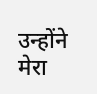उन्होंने मेरा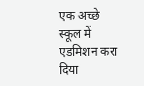एक अच्छे स्कूल में एडमिशन करा दिया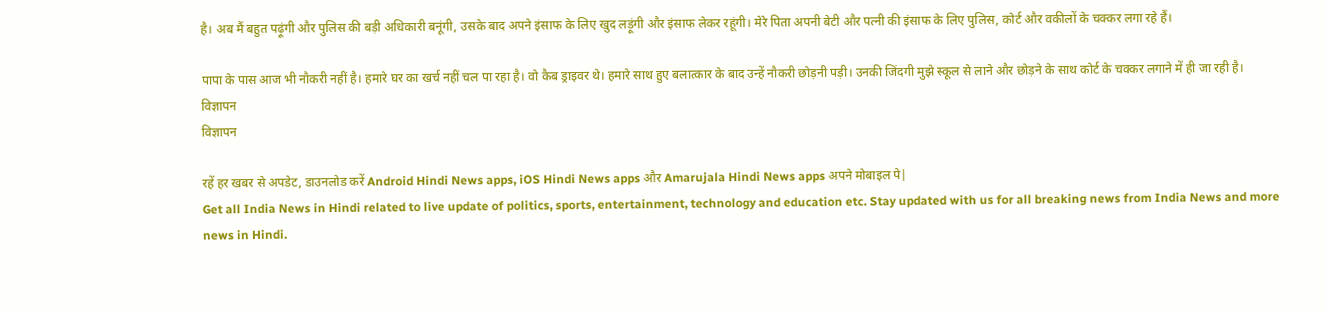है। अब मैं बहुत पढ़ूंगी और पुलिस की बड़ी अधिकारी बनूंगी, उसके बाद अपने इंसाफ के लिए खुद लड़ूंगी और इंसाफ लेकर रहूंगी। मेरे पिता अपनी बेटी और पत्नी की इंसाफ के लिए पुलिस, कोर्ट और वकीलों के चक्कर लगा रहे हैं।

पापा के पास आज भी नौकरी नहीं है। हमारे घर का खर्च नहीं चल पा रहा है। वो कैब ड्राइवर थे। हमारे साथ हुए बलात्कार के बाद उन्हें नौकरी छोड़नी पड़ी। उनकी जिंदगी मुझे स्कूल से लाने और छोड़ने के साथ कोर्ट के चक्कर लगाने में ही जा रही है।
विज्ञापन
विज्ञापन

रहें हर खबर से अपडेट, डाउनलोड करें Android Hindi News apps, iOS Hindi News apps और Amarujala Hindi News apps अपने मोबाइल पे|
Get all India News in Hindi related to live update of politics, sports, entertainment, technology and education etc. Stay updated with us for all breaking news from India News and more news in Hindi.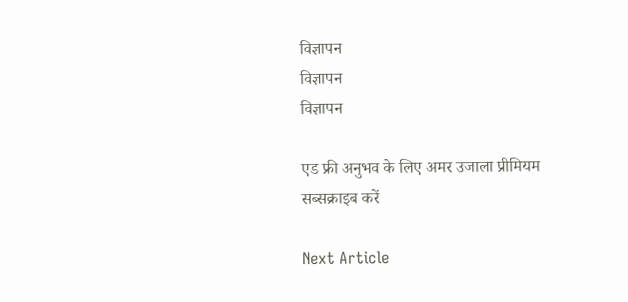विज्ञापन
विज्ञापन
विज्ञापन

एड फ्री अनुभव के लिए अमर उजाला प्रीमियम सब्सक्राइब करें

Next Article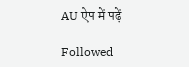AU ऐप में पढ़ें

Followed